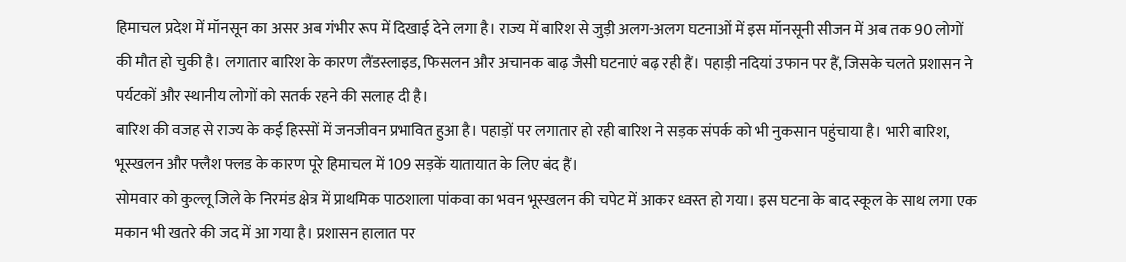हिमाचल प्रदेश में मॉनसून का असर अब गंभीर रूप में दिखाई देने लगा है। राज्य में बारिश से जुड़ी अलग-अलग घटनाओं में इस मॉनसूनी सीजन में अब तक 90 लोगों की मौत हो चुकी है। लगातार बारिश के कारण लैंडस्लाइड, फिसलन और अचानक बाढ़ जैसी घटनाएं बढ़ रही हैं। पहाड़ी नदियां उफान पर हैं, जिसके चलते प्रशासन ने पर्यटकों और स्थानीय लोगों को सतर्क रहने की सलाह दी है।
बारिश की वजह से राज्य के कई हिस्सों में जनजीवन प्रभावित हुआ है। पहाड़ों पर लगातार हो रही बारिश ने सड़क संपर्क को भी नुकसान पहुंचाया है। भारी बारिश, भूस्खलन और फ्लैश फ्लड के कारण पूरे हिमाचल में 109 सड़कें यातायात के लिए बंद हैं।
सोमवार को कुल्लू जिले के निरमंड क्षेत्र में प्राथमिक पाठशाला पांकवा का भवन भूस्खलन की चपेट में आकर ध्वस्त हो गया। इस घटना के बाद स्कूल के साथ लगा एक मकान भी खतरे की जद में आ गया है। प्रशासन हालात पर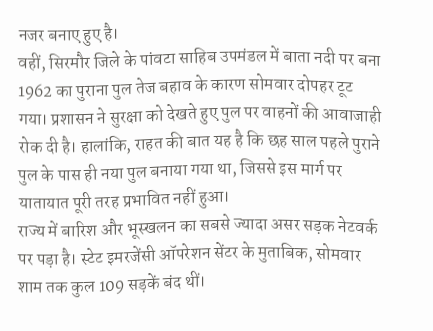नजर बनाए हुए है।
वहीं, सिरमौर जिले के पांवटा साहिब उपमंडल में बाता नदी पर बना 1962 का पुराना पुल तेज बहाव के कारण सोमवार दोपहर टूट गया। प्रशासन ने सुरक्षा को देखते हुए पुल पर वाहनों की आवाजाही रोक दी है। हालांकि, राहत की बात यह है कि छह साल पहले पुराने पुल के पास ही नया पुल बनाया गया था, जिससे इस मार्ग पर यातायात पूरी तरह प्रभावित नहीं हुआ।
राज्य में बारिश और भूस्खलन का सबसे ज्यादा असर सड़क नेटवर्क पर पड़ा है। स्टेट इमरजेंसी ऑपरेशन सेंटर के मुताबिक, सोमवार शाम तक कुल 109 सड़कें बंद थीं।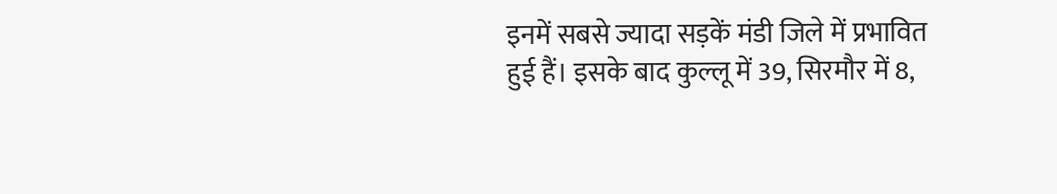इनमें सबसे ज्यादा सड़कें मंडी जिले में प्रभावित हुई हैं। इसके बाद कुल्लू में 39, सिरमौर में 8,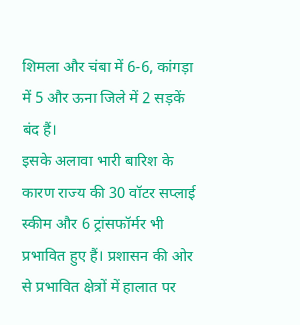शिमला और चंबा में 6-6, कांगड़ा में 5 और ऊना जिले में 2 सड़कें बंद हैं।
इसके अलावा भारी बारिश के कारण राज्य की 30 वॉटर सप्लाई स्कीम और 6 ट्रांसफॉर्मर भी प्रभावित हुए हैं। प्रशासन की ओर से प्रभावित क्षेत्रों में हालात पर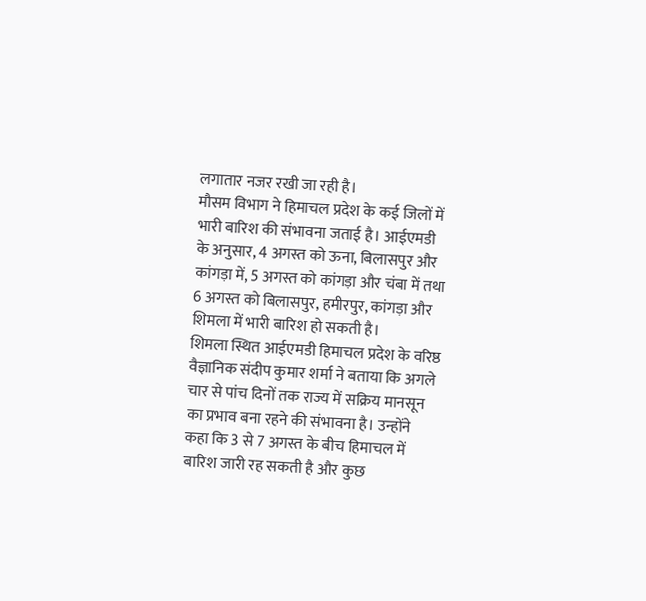लगातार नजर रखी जा रही है।
मौसम विभाग ने हिमाचल प्रदेश के कई जिलों में भारी बारिश की संभावना जताई है। आईएमडी के अनुसार, 4 अगस्त को ऊना, बिलासपुर और कांगड़ा में, 5 अगस्त को कांगड़ा और चंबा में तथा 6 अगस्त को बिलासपुर, हमीरपुर, कांगड़ा और शिमला में भारी बारिश हो सकती है।
शिमला स्थित आईएमडी हिमाचल प्रदेश के वरिष्ठ वैज्ञानिक संदीप कुमार शर्मा ने बताया कि अगले चार से पांच दिनों तक राज्य में सक्रिय मानसून का प्रभाव बना रहने की संभावना है। उन्होंने कहा कि 3 से 7 अगस्त के बीच हिमाचल में बारिश जारी रह सकती है और कुछ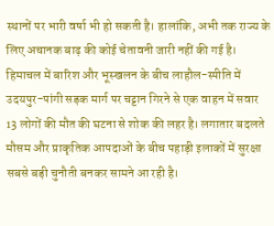स्थानों पर भारी वर्षा भी हो सकती है। हालांकि, अभी तक राज्य के लिए अचानक बाढ़ की कोई चेतावनी जारी नहीं की गई है।
हिमाचल में बारिश और भूस्खलन के बीच लाहौल-स्पीति में उदयपुर-पांगी सड़क मार्ग पर चट्टान गिरने से एक वाहन में सवार 13 लोगों की मौत की घटना से शोक की लहर है। लगातार बदलते मौसम और प्राकृतिक आपदाओं के बीच पहाड़ी इलाकों में सुरक्षा सबसे बड़ी चुनौती बनकर सामने आ रही है।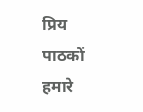प्रिय पाठकों हमारे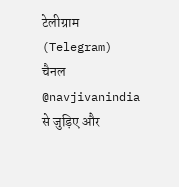टेलीग्राम (Telegram) चैनल @navjivanindia से जुड़िए और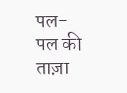पल-पल की ताज़ा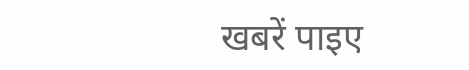खबरें पाइए